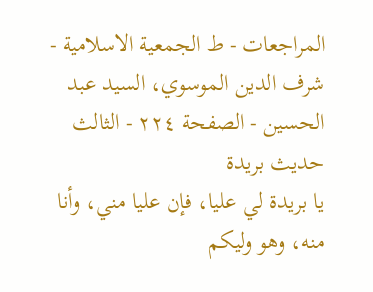المراجعات - ط الجمعية الاسلامية - شرف الدين الموسوي، السيد عبد الحسين - الصفحة ٢٢٤ - الثالث حديث بريدة
يا بريدة لي عليا، فإن عليا مني، وأنا منه، وهو وليكم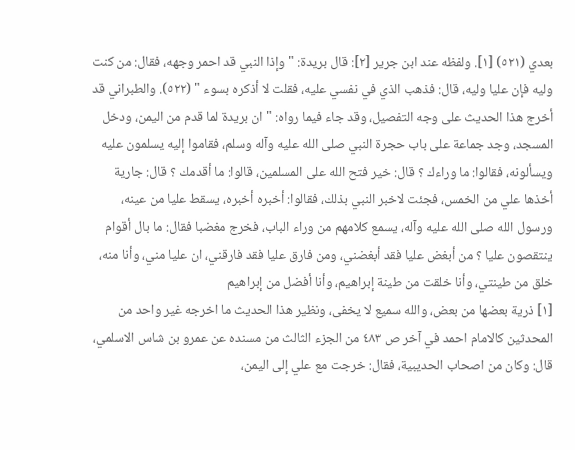بعدي (٥٢١) [١]. ولفظه عند ابن جرير [٢]: قال بريدة: " وإذا النبي قد احمر وجهه، فقال: من كنت وليه فإن عليا وليه، قال: فذهب الذي في نفسي عليه، فقلت لا أذكره بسوء " (٥٢٢). والطبراني قد أخرج هذا الحديث على وجه التفصيل، وقد جاء فيما رواه: " ان بريدة لما قدم من اليمن، ودخل المسجد، وجد جماعة على باب حجرة النبي صلى الله عليه وآله وسلم، فقاموا إليه يسلمون عليه ويسألونه، فقالوا: ما وراءك ؟ قال: خير فتح الله على المسلمين، قالوا: ما أقدمك ؟ قال: جارية أخذها علي من الخمس، فجئت لاخبر النبي بذلك، فقالوا: أخبره أخبره، يسقط عليا من عينه، ورسول الله صلى الله عليه وآله، يسمع كلامهم من وراء الباب، فخرج مغضبا فقال: ما بال أقوام ينتقصون عليا ؟ من أبغض عليا فقد أبغضني، ومن فارق عليا فقد فارقني، ان عليا مني، وأنا منه، خلق من طينتي، وأنا خلقت من طينة إبراهيم، وأنا أفضل من إبراهيم
[١] ذرية بعضها من بعض، والله سميع لا يخفى، ونظير هذا الحديث ما اخرجه غير واحد من المحدثين كالامام احمد في آخر ص ٤٨٣ من الجزء الثالث من مسنده عن عمرو بن شاس الاسلمي، قال: وكان من اصحاب الحديبية، فقال: خرجت مع علي إلى اليمن،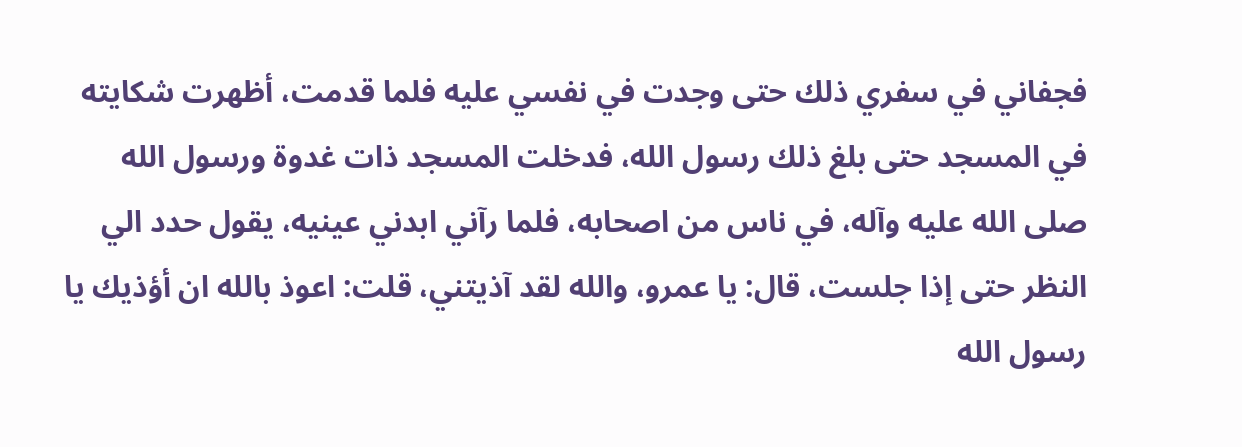فجفاني في سفري ذلك حتى وجدت في نفسي عليه فلما قدمت، أظهرت شكايته في المسجد حتى بلغ ذلك رسول الله، فدخلت المسجد ذات غدوة ورسول الله صلى الله عليه وآله، في ناس من اصحابه، فلما رآني ابدني عينيه، يقول حدد الي النظر حتى إذا جلست، قال: يا عمرو، والله لقد آذيتني، قلت: اعوذ بالله ان أؤذيك يا رسول الله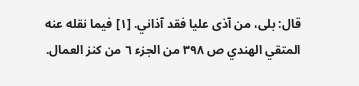قال: بلى، من آذى عليا فقد آذاني. [١] فيما نقله عنه المتقي الهندي ص ٣٩٨ من الجزء ٦ من كنز العمال.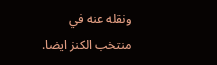ونقله عنه في منتخب الكنز ايضا.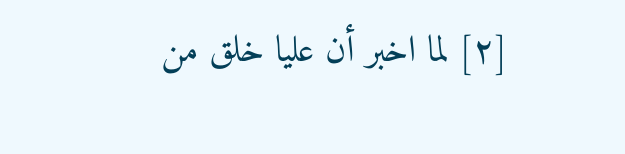[٢] لما اخبر أن عليا خلق من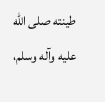طينته صلى الله عليه وآله وسلم،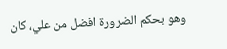وهو بحكم الضرورة افضل من علي، كان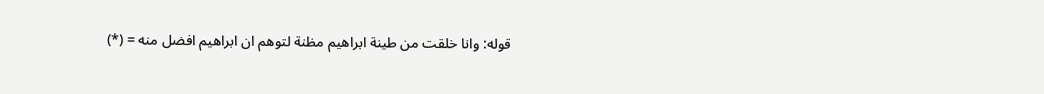قوله: وانا خلقت من طينة ابراهيم مظنة لتوهم ان ابراهيم افضل منه = (*)